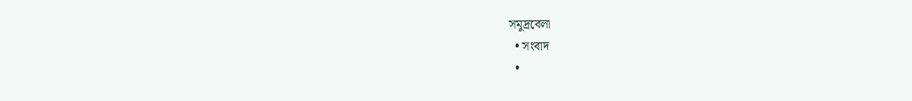সমুদ্রবেলা
  • সংবাদ
  •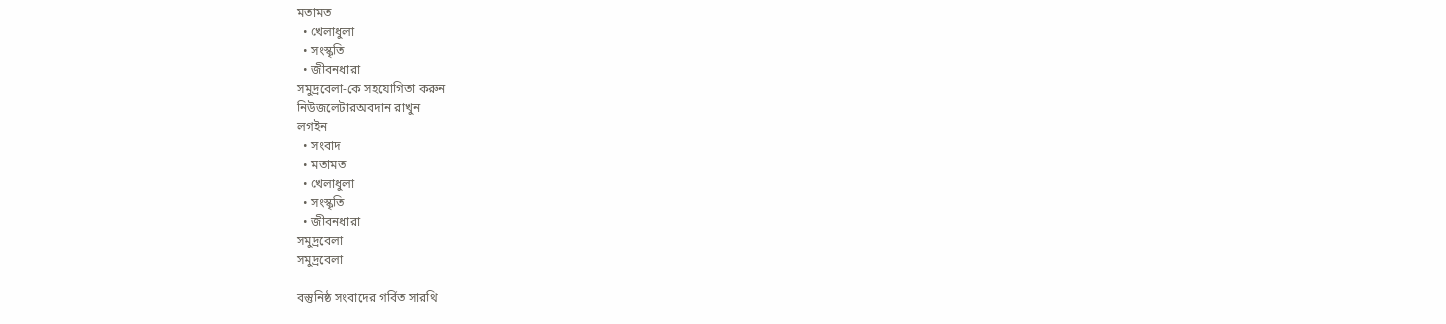মতামত
  • খেলাধুলা
  • সংস্কৃতি
  • জীবনধারা
সমুদ্রবেলা-কে সহযোগিতা করুন
নিউজলেটারঅবদান রাখুন
লগইন
  • সংবাদ
  • মতামত
  • খেলাধুলা
  • সংস্কৃতি
  • জীবনধারা
সমুদ্রবেলা
সমুদ্রবেলা

বস্তুনিষ্ঠ সংবাদের গর্বিত সারথি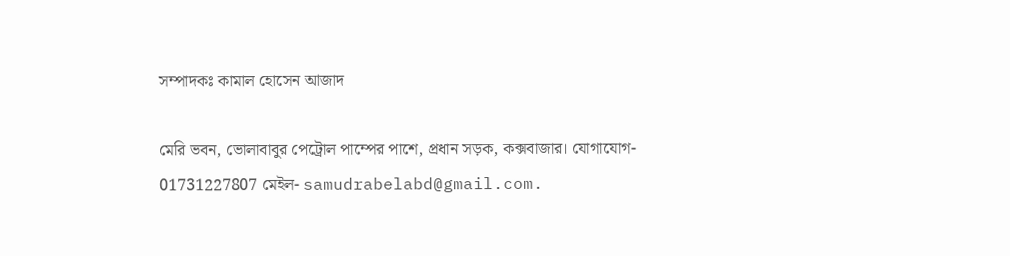সম্পাদকঃ কামাল হোসেন আজাদ

মেরি ভবন, ভোলাবাবুর পেট্রোল পাম্পের পাশে, প্রধান সড়ক, কক্সবাজার। যোগাযোগ- 01731227807 মেইল- samudrabelabd@gmail.com.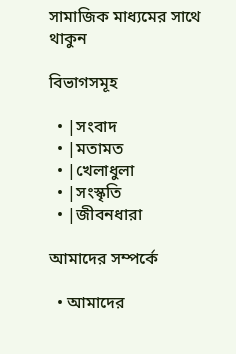সামাজিক মাধ্যমের সাথে থাকুন

বিভাগসমূহ

  • |সংবাদ
  • |মতামত
  • |খেলাধুলা
  • |সংস্কৃতি
  • |জীবনধারা

আমাদের সম্পর্কে

  • আমাদের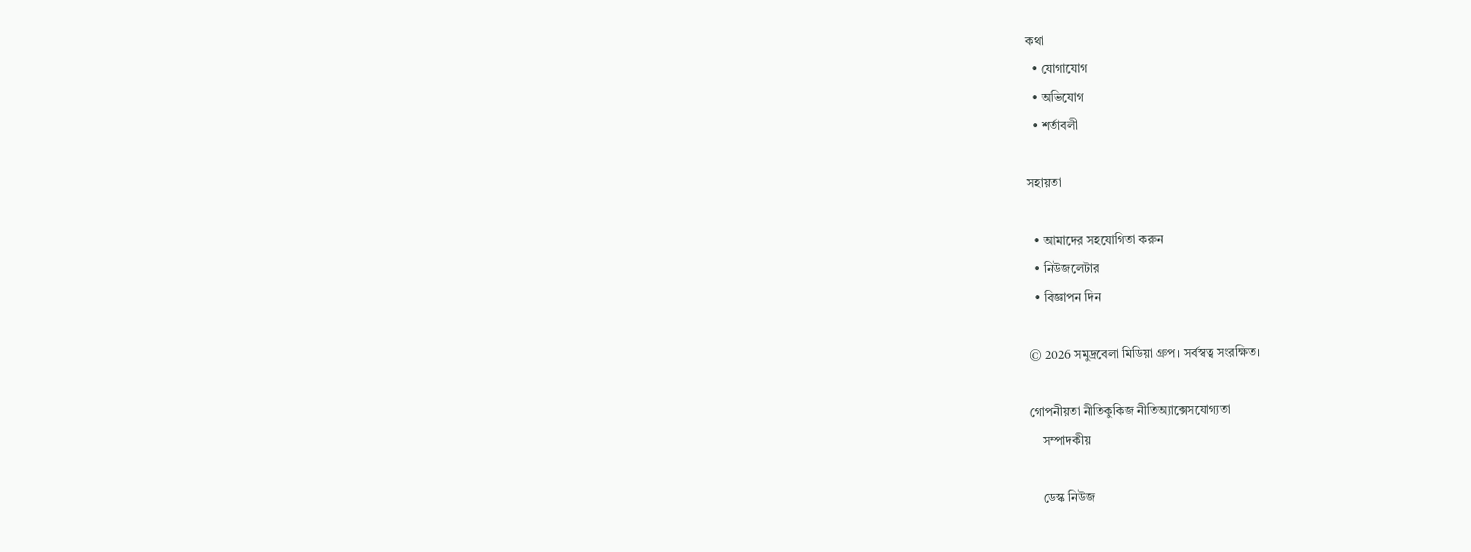কথা
  • যোগাযোগ
  • অভিযোগ
  • শর্তাবলী

সহায়তা

  • আমাদের সহযোগিতা করুন
  • নিউজলেটার
  • বিজ্ঞাপন দিন

© 2026 সমুদ্রবেলা মিডিয়া গ্রুপ। সর্বস্বত্ব সংরক্ষিত।

গোপনীয়তা নীতিকুকিজ নীতিঅ্যাক্সেসযোগ্যতা
    সম্পাদকীয়

    ডেস্ক নিউজ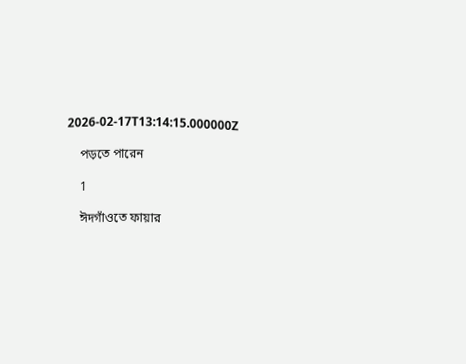2026-02-17T13:14:15.000000Z

    পড়তে পারেন

    1

    ঈদগাঁওতে ফায়ার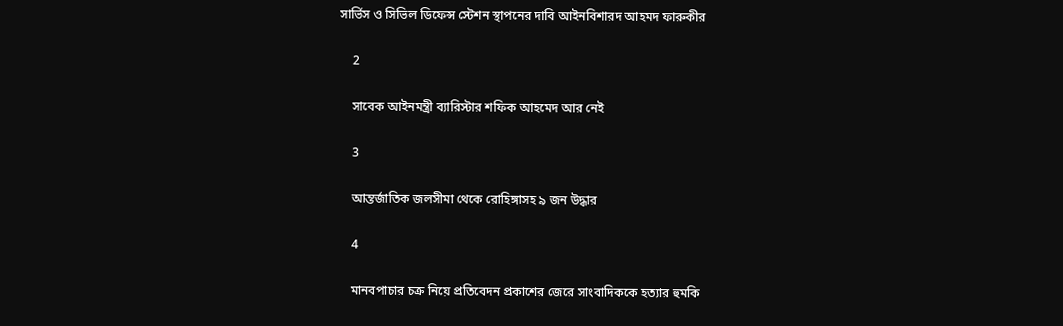সার্ভিস ও সিভিল ডিফেন্স স্টেশন স্থাপনের দাবি আইনবিশারদ আহমদ ফারুকীর

    2

    সাবেক আইনমন্ত্রী ব্যারিস্টার শফিক আহমেদ আর নেই

    3

    আন্তর্জাতিক জলসীমা থেকে রোহিঙ্গাসহ ৯ জন উদ্ধার

    4

    মানবপাচার চক্র নিয়ে প্রতিবেদন প্রকাশের জেরে সাংবাদিককে হত্যার হুমকি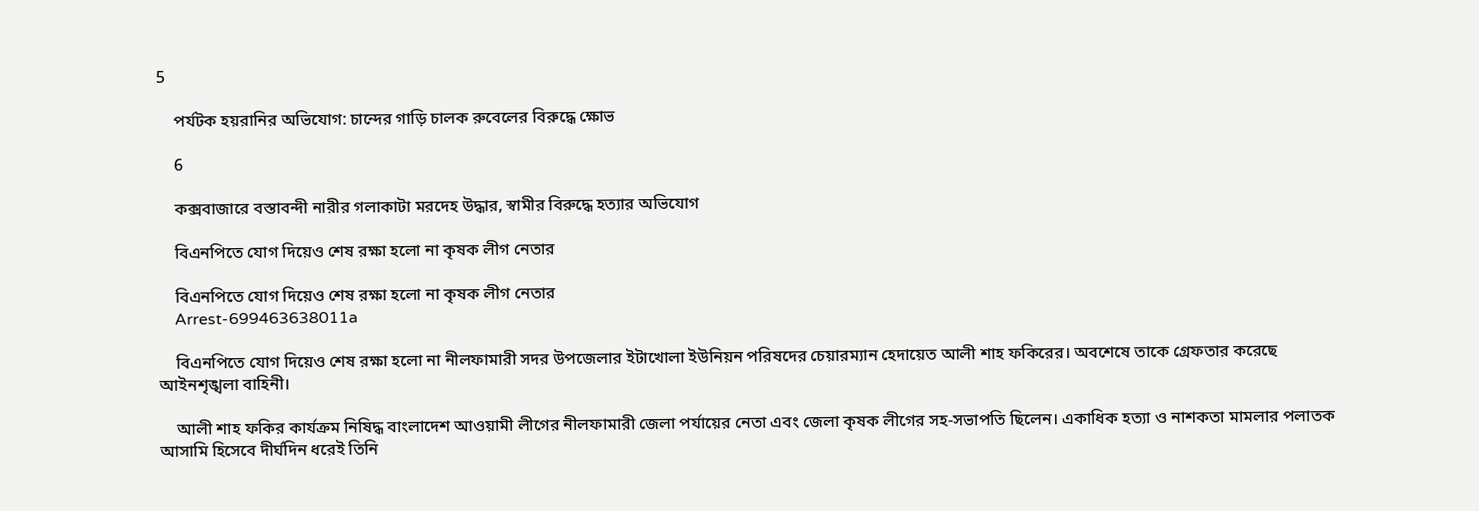5

    পর্যটক হয়রানির অভিযোগ: চান্দের গাড়ি চালক রুবেলের বিরুদ্ধে ক্ষোভ

    6

    কক্সবাজারে বস্তাবন্দী নারীর গলাকাটা মরদেহ উদ্ধার, স্বামীর বিরুদ্ধে হত্যার অভিযোগ

    বিএনপিতে যোগ দিয়েও শেষ রক্ষা হলো না কৃষক লীগ নেতার

    বিএনপিতে যোগ দিয়েও শেষ রক্ষা হলো না কৃষক লীগ নেতার
    Arrest-699463638011a

    বিএনপিতে যোগ দিয়েও শেষ রক্ষা হলো না নীলফামারী সদর উপজেলার ইটাখোলা ইউনিয়ন পরিষদের চেয়ারম্যান হেদায়েত আলী শাহ ফকিরের। অবশেষে তাকে গ্রেফতার করেছে আইনশৃঙ্খলা বাহিনী।

    আলী শাহ ফকির কার্যক্রম নিষিদ্ধ বাংলাদেশ আওয়ামী লীগের নীলফামারী জেলা পর্যায়ের নেতা এবং জেলা কৃষক লীগের সহ-সভাপতি ছিলেন। একাধিক হত্যা ও নাশকতা মামলার পলাতক আসামি হিসেবে দীর্ঘদিন ধরেই তিনি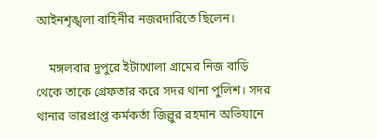আইনশৃঙ্খলা বাহিনীর নজরদারিতে ছিলেন।

    মঙ্গলবার দুপুরে ইটাখোলা গ্রামের নিজ বাড়ি থেকে তাকে গ্রেফতার করে সদর থানা পুলিশ। সদর থানার ভারপ্রাপ্ত কর্মকর্তা জিল্লুর রহমান অভিযানে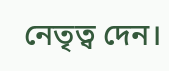নেতৃত্ব দেন।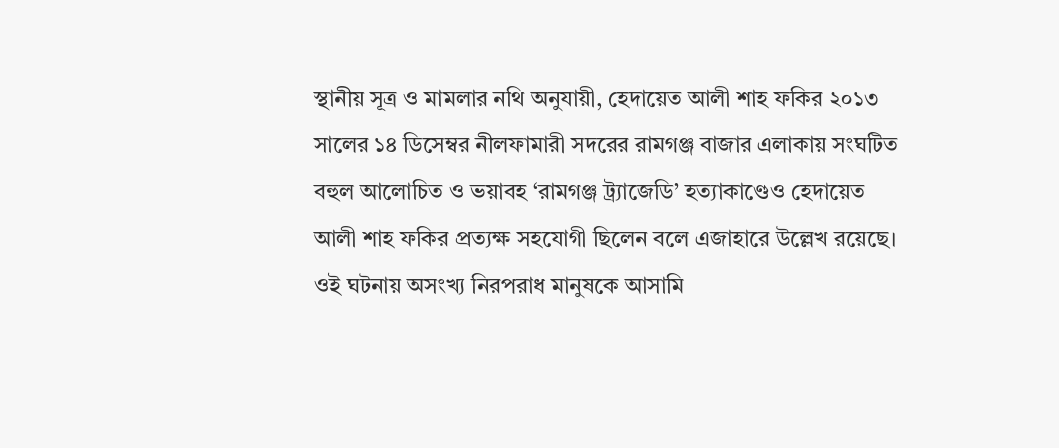স্থানীয় সূত্র ও মামলার নথি অনুযায়ী, হেদায়েত আলী শাহ ফকির ২০১৩ সালের ১৪ ডিসেম্বর নীলফামারী সদরের রামগঞ্জ বাজার এলাকায় সংঘটিত বহুল আলোচিত ও ভয়াবহ ‘রামগঞ্জ ট্র্যাজেডি’ হত্যাকাণ্ডেও হেদায়েত আলী শাহ ফকির প্রত্যক্ষ সহযোগী ছিলেন বলে এজাহারে উল্লেখ রয়েছে। ওই ঘটনায় অসংখ্য নিরপরাধ মানুষকে আসামি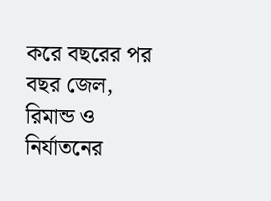করে বছরের পর বছর জেল, রিমান্ড ও নির্যাতনের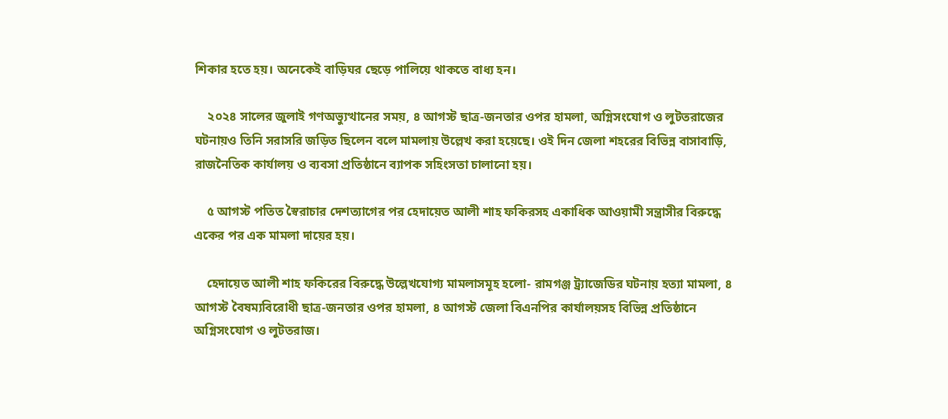শিকার হতে হয়। অনেকেই বাড়িঘর ছেড়ে পালিয়ে থাকতে বাধ্য হন।

    ২০২৪ সালের জুলাই গণঅভ্যুত্থানের সময়, ৪ আগস্ট ছাত্র-জনতার ওপর হামলা, অগ্নিসংযোগ ও লুটতরাজের ঘটনায়ও তিনি সরাসরি জড়িত ছিলেন বলে মামলায় উল্লেখ করা হয়েছে। ওই দিন জেলা শহরের বিভিন্ন বাসাবাড়ি, রাজনৈতিক কার্যালয় ও ব্যবসা প্রতিষ্ঠানে ব্যাপক সহিংসতা চালানো হয়।

    ৫ আগস্ট পতিত স্বৈরাচার দেশত্যাগের পর হেদায়েত আলী শাহ ফকিরসহ একাধিক আওয়ামী সন্ত্রাসীর বিরুদ্ধে একের পর এক মামলা দায়ের হয়।

    হেদায়েত আলী শাহ ফকিরের বিরুদ্ধে উল্লেখযোগ্য মামলাসমূহ হলো- রামগঞ্জ ট্র্যাজেডির ঘটনায় হত্যা মামলা, ৪ আগস্ট বৈষম্যবিরোধী ছাত্র-জনতার ওপর হামলা, ৪ আগস্ট জেলা বিএনপির কার্যালয়সহ বিভিন্ন প্রতিষ্ঠানে অগ্নিসংযোগ ও লুটতরাজ।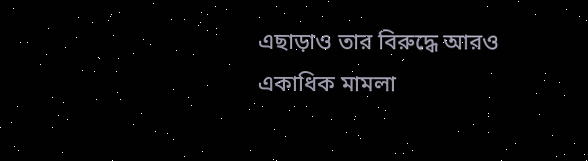এছাড়াও তার বিরুদ্ধে আরও একাধিক মামলা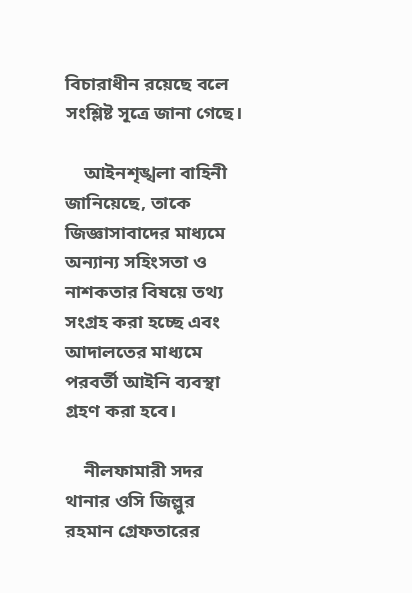বিচারাধীন রয়েছে বলে সংশ্লিষ্ট সূত্রে জানা গেছে।

    আইনশৃঙ্খলা বাহিনী জানিয়েছে, তাকে জিজ্ঞাসাবাদের মাধ্যমে অন্যান্য সহিংসতা ও নাশকতার বিষয়ে তথ্য সংগ্রহ করা হচ্ছে এবং আদালতের মাধ্যমে পরবর্তী আইনি ব্যবস্থা গ্রহণ করা হবে।

    নীলফামারী সদর থানার ওসি জিল্লুর রহমান গ্রেফতারের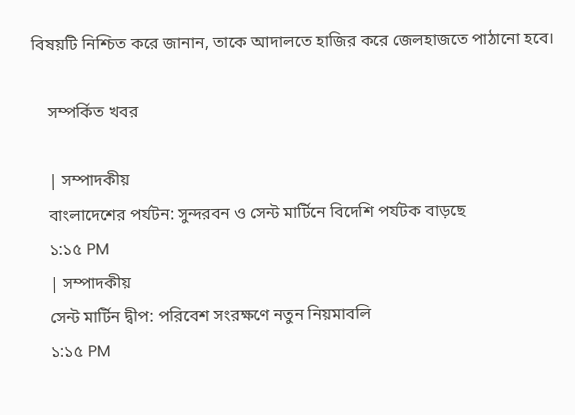বিষয়টি নিশ্চিত করে জানান, তাকে আদালতে হাজির করে জেলহাজতে পাঠানো হবে।

    সম্পর্কিত খবর

    | সম্পাদকীয়
    বাংলাদেশের পর্যটন: সুন্দরবন ও সেন্ট মার্টিনে বিদেশি পর্যটক বাড়ছে
    ১:১৫ PM
    | সম্পাদকীয়
    সেন্ট মার্টিন দ্বীপ: পরিবেশ সংরক্ষণে নতুন নিয়মাবলি
    ১:১৫ PM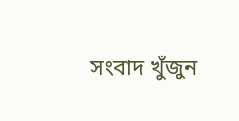সংবাদ খুঁজুন